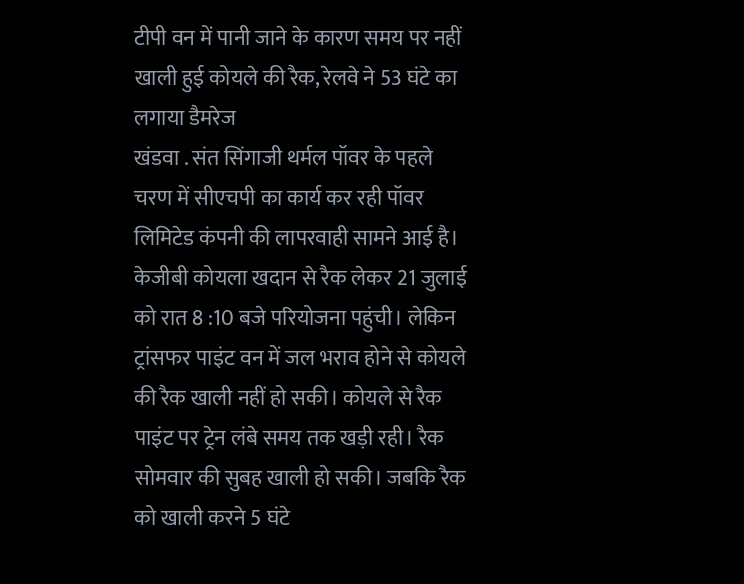टीपी वन में पानी जाने के कारण समय पर नहीं खाली हुई कोयले की रैक, रेलवे ने 53 घंटे का लगाया डैमरेज
खंडवा . संत सिंगाजी थर्मल पॉवर के पहले चरण में सीएचपी का कार्य कर रही पॉवर लिमिटेड कंपनी की लापरवाही सामने आई है। केजीबी कोयला खदान से रैक लेकर 21 जुलाई को रात 8 :10 बजे परियोजना पहुंची। लेकिन ट्रांसफर पाइंट वन में जल भराव होने से कोयले की रैक खाली नहीं हो सकी। कोयले से रैक पाइंट पर ट्रेन लंबे समय तक खड़ी रही। रैक सोमवार की सुबह खाली हो सकी। जबकि रैक को खाली करने 5 घंटे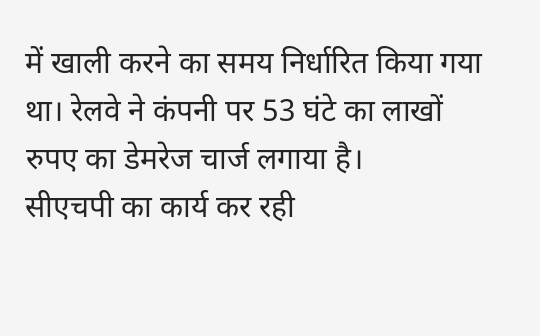में खाली करने का समय निर्धारित किया गया था। रेलवे ने कंपनी पर 53 घंटे का लाखों रुपए का डेमरेज चार्ज लगाया है।
सीएचपी का कार्य कर रही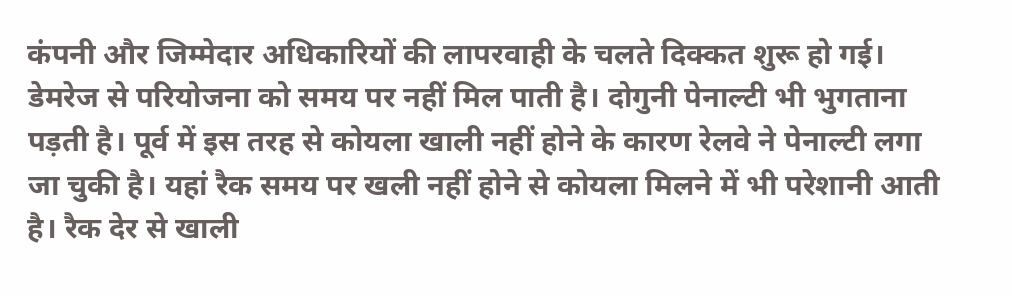कंपनी और जिम्मेदार अधिकारियों की लापरवाही के चलते दिक्कत शुरू हो गई। डेमरेज से परियोजना को समय पर नहीं मिल पाती है। दोगुनी पेनाल्टी भी भुगताना पड़ती है। पूर्व में इस तरह से कोयला खाली नहीं होने के कारण रेलवे ने पेनाल्टी लगा जा चुकी है। यहां रैक समय पर खली नहीं होने से कोयला मिलने में भी परेशानी आती है। रैक देर से खाली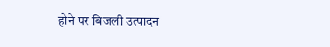होने पर बिजली उत्पादन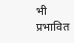भी प्रभावित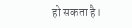हो सकता है।